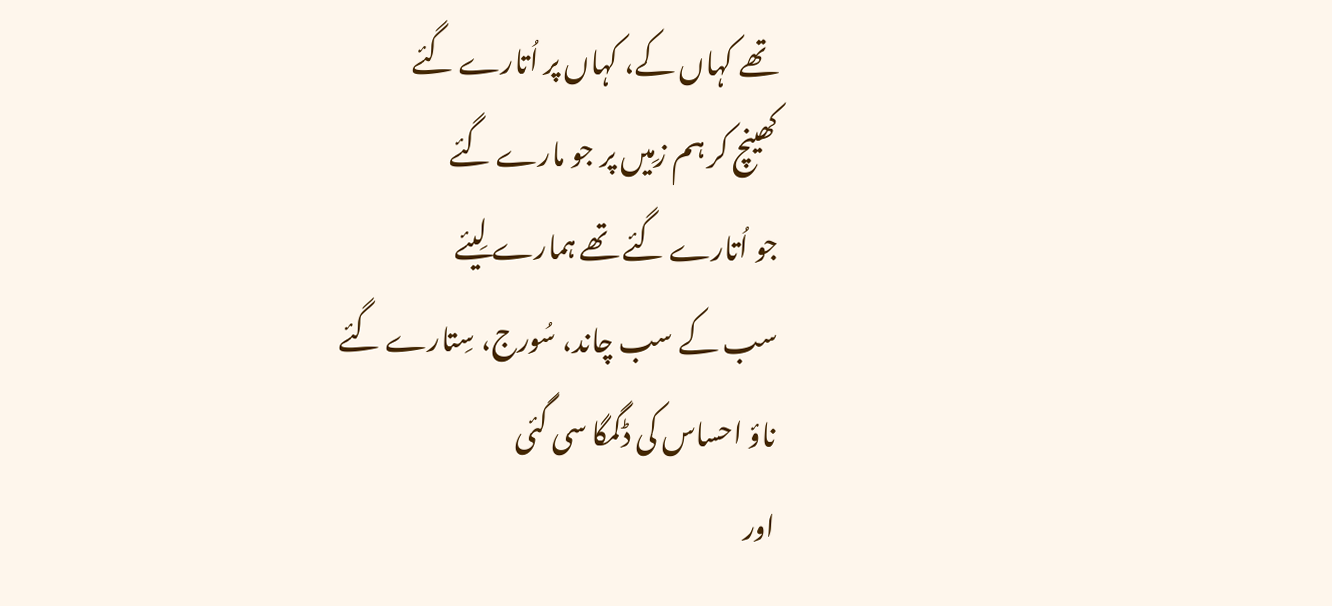تھے کہاں کے، کہاں پر اُتارے گئے
کھینچ کر ہم زمِیں پر جو مارے گئے
جو اُتارے گئے تھے ہمارے لِیئے
سب کے سب چاند، سُورج، سِتارے گئے
ناؤ احساس کی ڈگمگا سی گئی
اور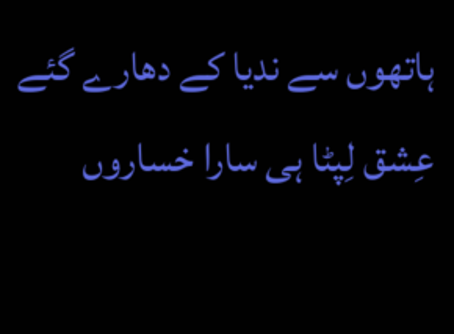ہاتھوں سے ندیا کے دھارے گئے
عِشق لِپٹا ہی سارا خساروں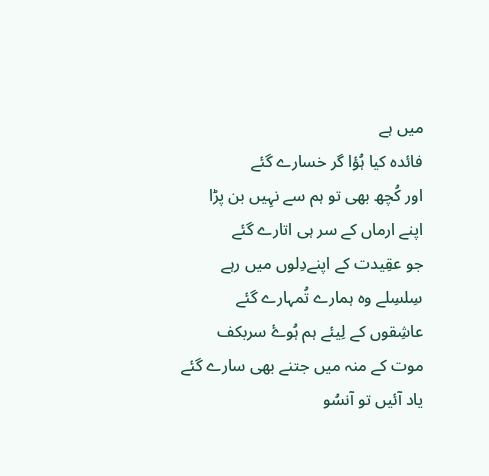میں ہے
فائدہ کیا ہُؤا گر خسارے گئے
اور کُچھ بھی تو ہم سے نہِیں بن پڑا
اپنے ارماں کے سر ہی اتارے گئے
جو عقِیدت کے اپنےدِلوں میں رہے
سِلسِلے وہ ہمارے تُمہارے گئے
عاشِقوں کے لِیئے ہم ہُوۓ سربکف
موت کے منہ میں جتنے بھی سارے گئے
یاد آئیں تو آنسُو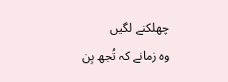چھلکنے لگیں
وہ زمانے کہ تُجھ بِن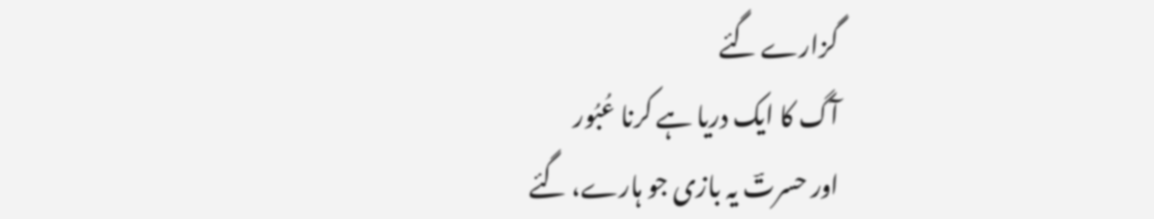گزارے گئے
آگ کا ایک دریا ہے کرنا عُبُور
اور حسرتؔ یہ بازی جو ہارے، گئے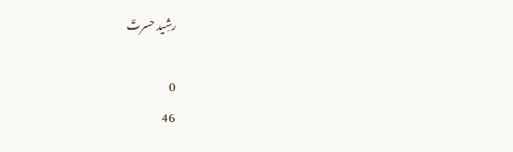رشِید حسرتؔ

0
46